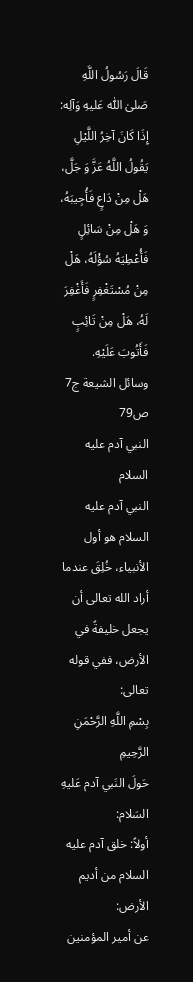قَالَ رَسُولُ اللَّهِ صَلىٰ اللّٰه عَليهِ وَآلِه: إِذَا كَانَ آخِرُ اللَّيْلِ يَقُولُ اللَّهُ عَزَّ وَ جَلَّ، هَلْ مِنْ دَاعٍ فَأُجِيبَهُ، وَ هَلْ مِنْ سَائِلٍ فَأُعْطِيَهُ سُؤْلَهُ، هَلْ مِنْ مُسْتَغْفِرٍ فَأَغْفِرَ لَهُ، هَلْ مِنْ تَائِبٍ فَأَتُوبَ عَلَيْهِ.
وسائل الشيعة ج7 ص79
النبي آدم عليه السلام
النبي آدم عليه السلام هو أول الأنبياء، خُلِقَ عندما أراد الله تعالى أن يجعل خليفةً في الأرض، ففي قوله تعالى:
بِسْمِ اللَّهِ الرَّحْمَنِ الرَّحِيمِ
حَولَ النَبي آدم عَليهِ السَلام:
أولاً: خلق آدم عليه السلام من أديم الأرض:
عن أمير المؤمنين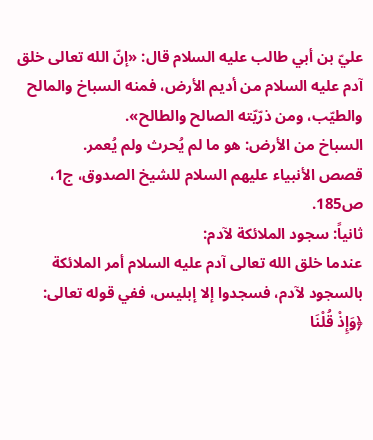عليّ بن أبي طالب عليه السلام قال: «إنّ الله تعالى خلق آدم عليه السلام من أديم الأرض، فمنه السباخ والمالح والطيّب، ومن ذرّيّته الصالح والطالح».
السباخ من الأرض: هو ما لم يُحرث ولم يُعمر.
قصص الأنبياء عليهم السلام للشيخ الصدوق، ج1، ص185.
ثانياً: سجود الملائكة لآدم:
عندما خلق الله تعالى آدم عليه السلام أمر الملائكة بالسجود لآدم، فسجدوا إلا إبليس، ففي قوله تعالى:
﴿وَإِذْ قُلْنَا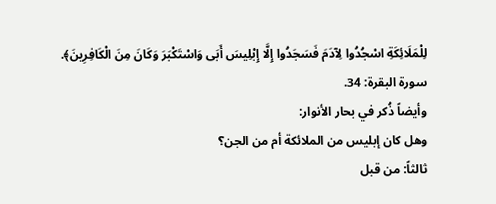لِلْمَلَائِكَةِ اسْجُدُوا لِآدَمَ فَسَجَدُوا إِلَّا إِبْلِيسَ أَبَى وَاسْتَكْبَرَ وَكَانَ مِنَ الْكَافِرِينَ﴾.
سورة البقرة: 34.
وأيضاً ذُكر في بحار الأنوار:
وهل كان إبليس من الملائكة أم من الجن؟
ثالثاً: من قبل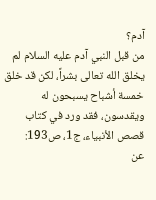آدم؟
من قبل النبي آدم عليه السلام لم يخلق الله تعالى بشراً، لكن قد خلق خمسة أشباح يسبحون له ويقدسون، فقد ورد في كتاب قصص الأنبياء، ج1، ص193:
عن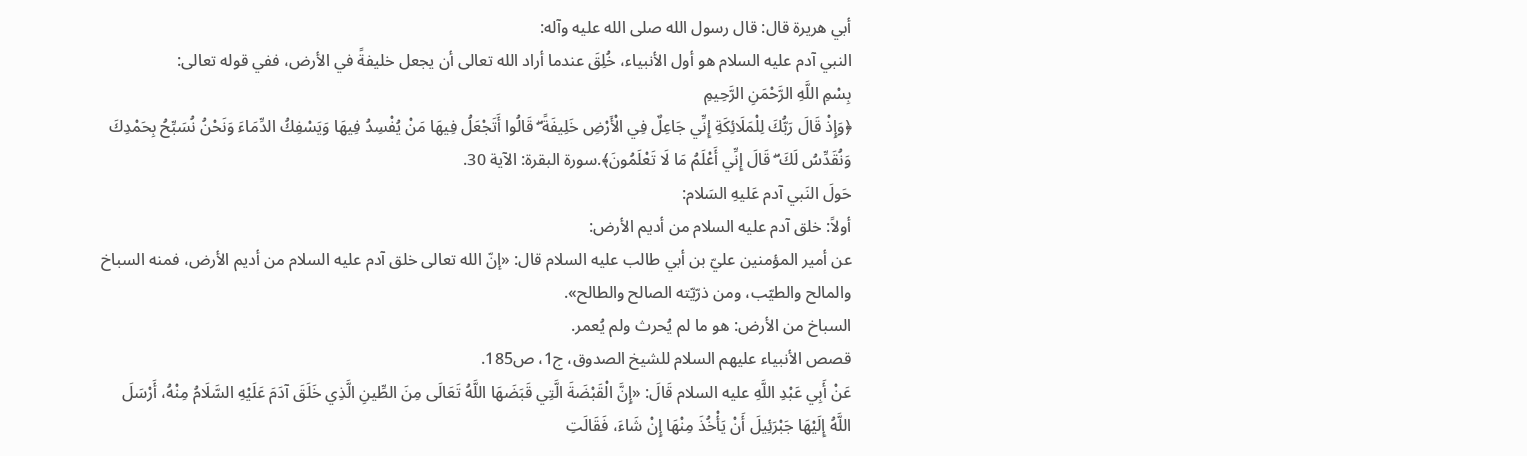أبي هريرة قال: قال رسول الله صلى الله عليه وآله:
النبي آدم عليه السلام هو أول الأنبياء، خُلِقَ عندما أراد الله تعالى أن يجعل خليفةً في الأرض، ففي قوله تعالى:
بِسْمِ اللَّهِ الرَّحْمَنِ الرَّحِيمِ
﴿وَإِذْ قَالَ رَبُّكَ لِلْمَلَائِكَةِ إِنِّي جَاعِلٌ فِي الْأَرْضِ خَلِيفَةً ۖ قَالُوا أَتَجْعَلُ فِيهَا مَنْ يُفْسِدُ فِيهَا وَيَسْفِكُ الدِّمَاءَ وَنَحْنُ نُسَبِّحُ بِحَمْدِكَ وَنُقَدِّسُ لَكَ ۖ قَالَ إِنِّي أَعْلَمُ مَا لَا تَعْلَمُونَ﴾.سورة البقرة: الآية 30.
حَولَ النَبي آدم عَليهِ السَلام:
أولاً: خلق آدم عليه السلام من أديم الأرض:
عن أمير المؤمنين عليّ بن أبي طالب عليه السلام قال: «إنّ الله تعالى خلق آدم عليه السلام من أديم الأرض، فمنه السباخ والمالح والطيّب، ومن ذرّيّته الصالح والطالح».
السباخ من الأرض: هو ما لم يُحرث ولم يُعمر.
قصص الأنبياء عليهم السلام للشيخ الصدوق، ج1، ص185.
عَنْ أَبِي عَبْدِ اللَّهِ عليه السلام قَالَ: «إِنَّ الْقَبْضَةَ الَّتِي قَبَضَهَا اللَّهُ تَعَالَى مِنَ الطِّينِ الَّذِي خَلَقَ آدَمَ عَلَيْهِ السَّلَامُ مِنْهُ، أَرْسَلَ اللَّهُ إِلَيْهَا جَبْرَئِيلَ أَنْ يَأْخُذَ مِنْهَا إِنْ شَاءَ، فَقَالَتِ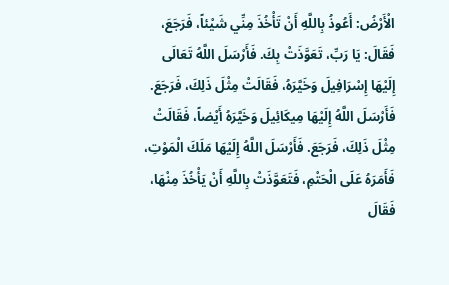الْأَرْضُ: أَعُوذُ بِاللَّهِ أَنْ تَأْخُذَ مِنِّي شَيْئاً، فَرَجَعَ، فَقَالَ: يَا رَبِّ، تَعَوَّذَتْ بِكَ. فَأَرْسَلَ اللَّهُ تَعَالَى إِلَيْهَا إِسْرَافِيلَ وَخَيَّرَهُ، فَقَالَتْ مِثْلَ ذَلِكَ، فَرَجَعَ. فَأَرْسَلَ اللَّهُ إِلَيْهَا مِيكَائِيلَ وَخَيَّرَهُ أَيْضاً، فَقَالَتْ مِثْلَ ذَلِكَ، فَرَجَعَ. فَأَرْسَلَ اللَّهُ إِلَيْهَا مَلَكَ الْمَوْتِ، فَأَمَرَهُ عَلَى الْحَتْمِ، فَتَعَوَّذَتْ بِاللَّهِ أَنْ يَأْخُذَ مِنْهَا، فَقَالَ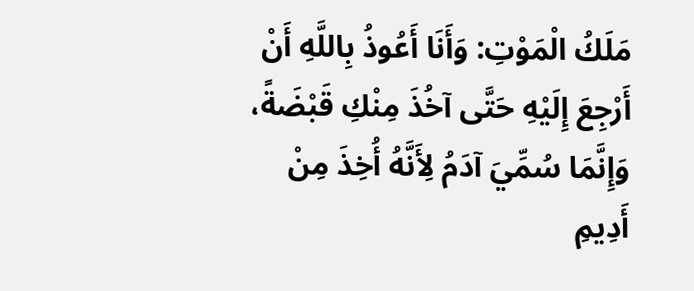مَلَكُ الْمَوْتِ: وَأَنَا أَعُوذُ بِاللَّهِ أَنْ أَرْجِعَ إِلَيْهِ حَتَّى آخُذَ مِنْكِ قَبْضَةً، وَإِنَّمَا سُمِّيَ آدَمُ لِأَنَّهُ أُخِذَ مِنْ أَدِيمِ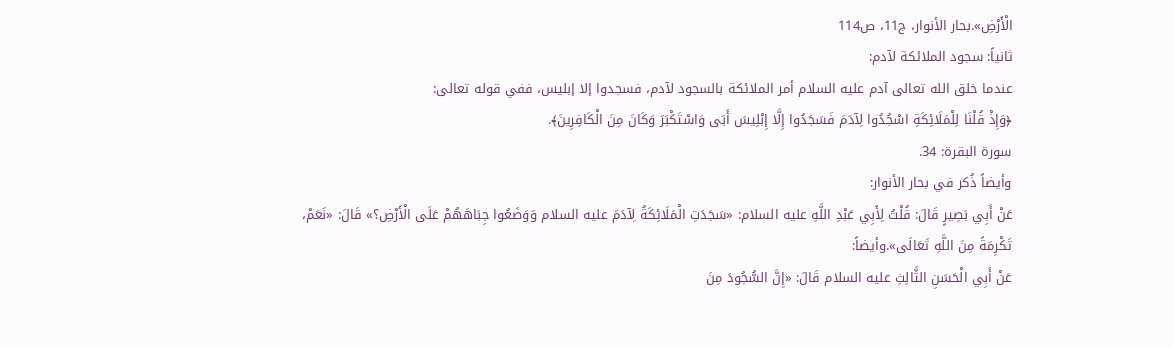الْأَرْضِ».بحار الأنوار، ج11، ص114
ثانياً: سجود الملائكة لآدم:
عندما خلق الله تعالى آدم عليه السلام أمر الملائكة بالسجود لآدم، فسجدوا إلا إبليس، ففي قوله تعالى:
﴿وَإِذْ قُلْنَا لِلْمَلَائِكَةِ اسْجُدُوا لِآدَمَ فَسَجَدُوا إِلَّا إِبْلِيسَ أَبَى وَاسْتَكْبَرَ وَكَانَ مِنَ الْكَافِرِينَ﴾.
سورة البقرة: 34.
وأيضاً ذُكر في بحار الأنوار:
عَنْ أَبِي بَصِيرٍ قَالَ: قُلْتُ لِأَبِي عَبْدِ اللَّهِ عليه السلام: «سَجَدَتِ الْمَلَائِكَةُ لِآدَمَ عليه السلام وَوَضَعُوا جِبَاهَهُمْ عَلَى الْأَرْضِ؟» قَالَ: «نَعَمْ، تَكْرِمَةً مِنَ اللَّهِ تَعَالَى».وأيضاً:
عَنْ أَبِي الْحَسَنِ الثَّالِثِ عليه السلام قَالَ: «إِنَّ السُّجُودَ مِنَ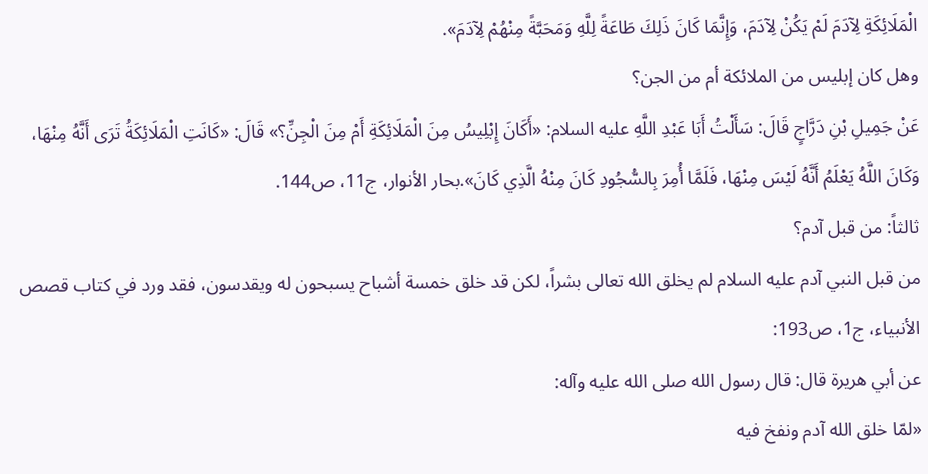الْمَلَائِكَةِ لِآدَمَ لَمْ يَكُنْ لِآدَمَ، وَإِنَّمَا كَانَ ذَلِكَ طَاعَةً لِلَّهِ وَمَحَبَّةً مِنْهُمْ لِآدَمَ».
وهل كان إبليس من الملائكة أم من الجن؟
عَنْ جَمِيلِ بْنِ دَرَّاجٍ قَالَ: سَأَلْتُ أَبَا عَبْدِ اللَّهِ عليه السلام: «أَكَانَ إِبْلِيسُ مِنَ الْمَلَائِكَةِ أَمْ مِنَ الْجِنِّ؟» قَالَ: «كَانَتِ الْمَلَائِكَةُ تَرَى أَنَّهُ مِنْهَا، وَكَانَ اللَّهُ يَعْلَمُ أَنَّهُ لَيْسَ مِنْهَا، فَلَمَّا أُمِرَ بِالسُّجُودِ كَانَ مِنْهُ الَّذِي كَانَ».بحار الأنوار، ج11، ص144.
ثالثاً: من قبل آدم؟
من قبل النبي آدم عليه السلام لم يخلق الله تعالى بشراً، لكن قد خلق خمسة أشباح يسبحون له ويقدسون، فقد ورد في كتاب قصص الأنبياء، ج1، ص193:
عن أبي هريرة قال: قال رسول الله صلى الله عليه وآله:
«لمّا خلق الله آدم ونفخ فيه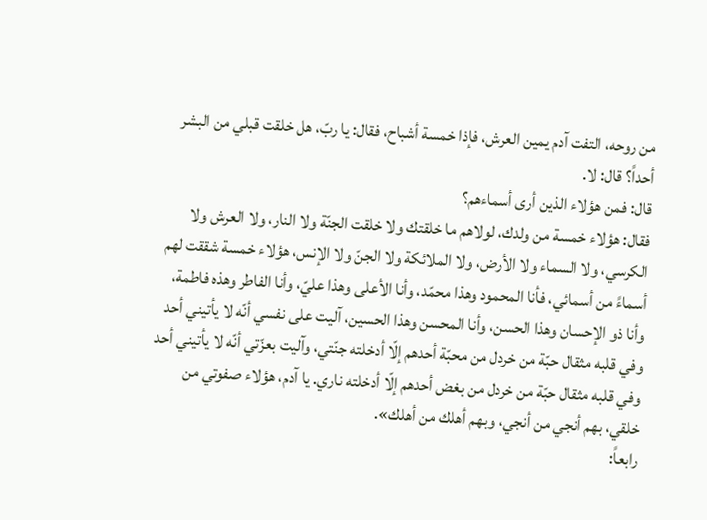من روحه، التفت آدم يمين العرش، فإذا خمسة أشباح، فقال: يا ربّ، هل خلقت قبلي من البشر أحداً؟ قال: لا.
قال: فمن هؤلاء الذين أرى أسماءهم؟
فقال: هؤلاء خمسة من ولدك، لولاهم ما خلقتك ولا خلقت الجنّة ولا النار، ولا العرش ولا الكرسي، ولا السماء ولا الأرض، ولا الملائكة ولا الجنّ ولا الإنس، هؤلاء خمسة شققت لهم أسماءً من أسمائي، فأنا المحمود وهذا محمّد، وأنا الأعلى وهذا عليّ، وأنا الفاطر وهذه فاطمة، وأنا ذو الإحسان وهذا الحسن، وأنا المحسن وهذا الحسين، آليت على نفسي أنّه لا يأتيني أحد وفي قلبه مثقال حبّة من خردل من محبّة أحدهم إلّا أدخلته جنّتي، وآليت بعزّتي أنّه لا يأتيني أحد وفي قلبه مثقال حبّة من خردل من بغض أحدهم إلّا أدخلته ناري. يا آدم، هؤلاء صفوتي من خلقي، بهم أنجي من أنجي، وبهم أهلك من أهلك».
رابعاً: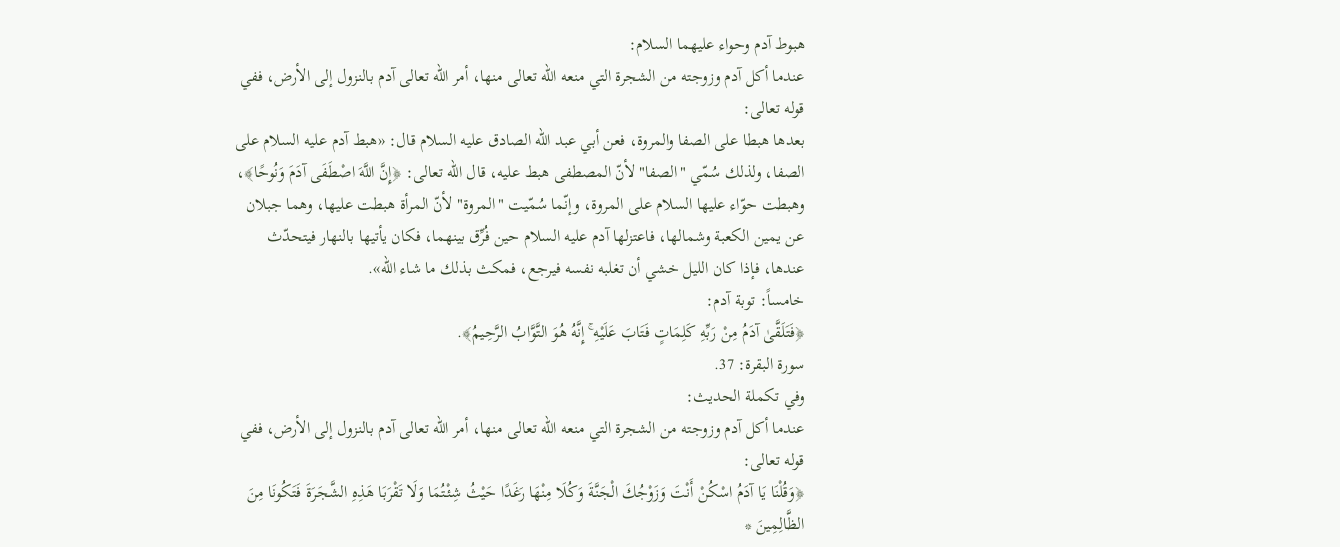هبوط آدم وحواء عليهما السلام:
عندما أكل آدم وزوجته من الشجرة التي منعه الله تعالى منها، أمر الله تعالى آدم بالنزول إلى الأرض، ففي قوله تعالى:
بعدها هبطا على الصفا والمروة، فعن أبي عبد الله الصادق عليه السلام قال: «هبط آدم عليه السلام على الصفا، ولذلك سُمّي "الصفا" لأنّ المصطفى هبط عليه، قال الله تعالى: ﴿إِنَّ اللَّهَ اصْطَفَى آدَمَ وَنُوحًا﴾، وهبطت حوّاء عليها السلام على المروة، وإنّما سُمّيت "المروة" لأنّ المرأة هبطت عليها، وهما جبلان عن يمين الكعبة وشمالها، فاعتزلها آدم عليه السلام حين فُرِّق بينهما، فكان يأتيها بالنهار فيتحدّث عندها، فإذا كان الليل خشي أن تغلبه نفسه فيرجع، فمكث بذلك ما شاء الله».
خامساً: توبة آدم:
﴿فَتَلَقَّىٰ آدَمُ مِنْ رَبِّهِ كَلِمَاتٍ فَتَابَ عَلَيْهِ ۚ إِنَّهُ هُوَ التَّوَّابُ الرَّحِيمُ﴾.
سورة البقرة: 37.
وفي تكملة الحديث:
عندما أكل آدم وزوجته من الشجرة التي منعه الله تعالى منها، أمر الله تعالى آدم بالنزول إلى الأرض، ففي قوله تعالى:
﴿وَقُلْنَا يَا آدَمُ اسْكُنْ أَنْتَ وَزَوْجُكَ الْجَنَّةَ وَكُلَا مِنْهَا رَغَدًا حَيْثُ شِئْتُمَا وَلَا تَقْرَبَا هَذِهِ الشَّجَرَةَ فَتَكُونَا مِنَ الظَّالِمِينَ *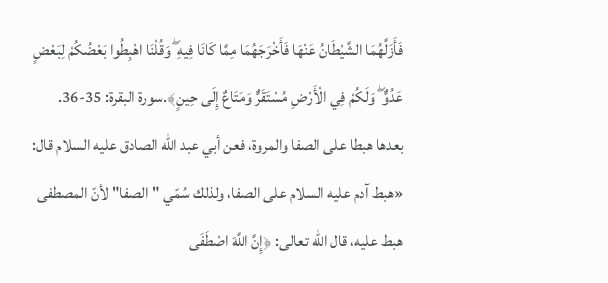فَأَزَلَّهُمَا الشَّيْطَانُ عَنْهَا فَأَخْرَجَهُمَا مِمَّا كَانَا فِيهِ ۖ وَقُلْنَا اهْبِطُوا بَعْضُكُمْ لِبَعْضٍ عَدُوٌّ ۖ وَلَكُمْ فِي الْأَرْضِ مُسْتَقَرٌّ وَمَتَاعٌ إِلَى حِينٍ﴾.سورة البقرة: 35-36.
بعدها هبطا على الصفا والمروة، فعن أبي عبد الله الصادق عليه السلام قال: «هبط آدم عليه السلام على الصفا، ولذلك سُمّي "الصفا" لأنّ المصطفى هبط عليه، قال الله تعالى: ﴿إِنَّ اللَّهَ اصْطَفَى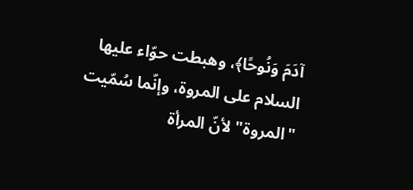آدَمَ وَنُوحًا﴾، وهبطت حوّاء عليها السلام على المروة، وإنّما سُمّيت "المروة" لأنّ المرأة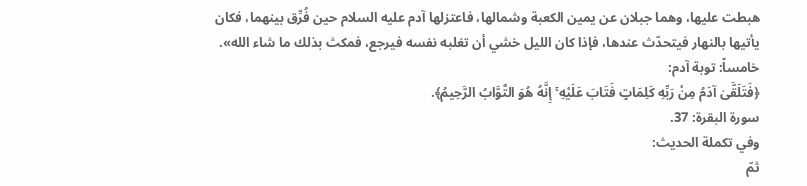هبطت عليها، وهما جبلان عن يمين الكعبة وشمالها، فاعتزلها آدم عليه السلام حين فُرِّق بينهما، فكان يأتيها بالنهار فيتحدّث عندها، فإذا كان الليل خشي أن تغلبه نفسه فيرجع، فمكث بذلك ما شاء الله».
خامساً: توبة آدم:
﴿فَتَلَقَّىٰ آدَمُ مِنْ رَبِّهِ كَلِمَاتٍ فَتَابَ عَلَيْهِ ۚ إِنَّهُ هُوَ التَّوَّابُ الرَّحِيمُ﴾.
سورة البقرة: 37.
وفي تكملة الحديث:
ثمّ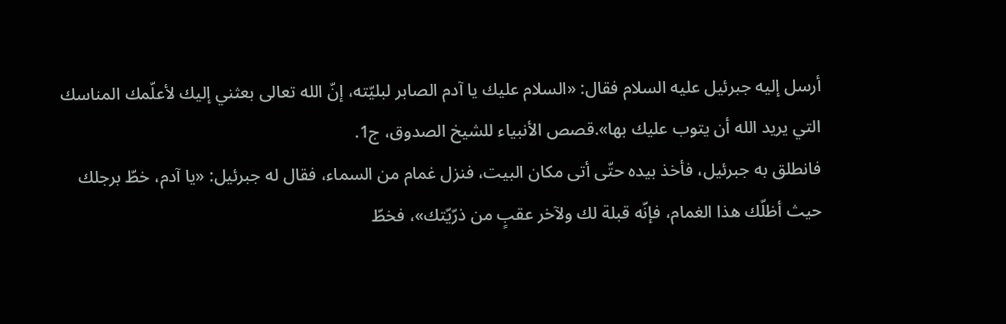أرسل إليه جبرئيل عليه السلام فقال: «السلام عليك يا آدم الصابر لبليّته، إنّ الله تعالى بعثني إليك لأعلّمك المناسك التي يريد الله أن يتوب عليك بها».قصص الأنبياء للشيخ الصدوق، ج1.
فانطلق به جبرئيل، فأخذ بيده حتّى أتى مكان البيت، فنزل غمام من السماء، فقال له جبرئيل: «يا آدم، خطّ برجلك حيث أظلّك هذا الغمام، فإنّه قبلة لك ولآخر عقبٍ من ذرّيّتك»، فخطّ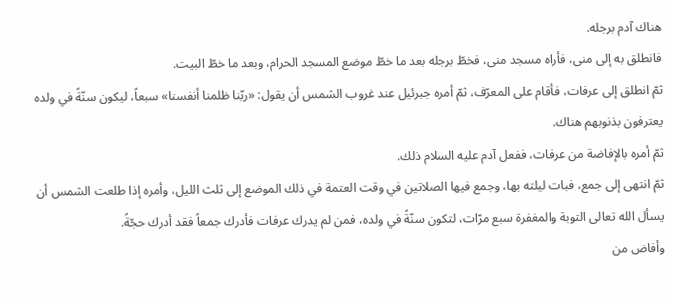هناك آدم برجله.
فانطلق به إلى منى، فأراه مسجد منى، فخطّ برجله بعد ما خطّ موضع المسجد الحرام، وبعد ما خطّ البيت.
ثمّ انطلق إلى عرفات، فأقام على المعرّف، ثمّ أمره جبرئيل عند غروب الشمس أن يقول: «ربّنا ظلمنا أنفسنا» سبعاً، ليكون سنّةً في ولده يعترفون بذنوبهم هناك.
ثمّ أمره بالإفاضة من عرفات، ففعل آدم عليه السلام ذلك.
ثمّ انتهى إلى جمع، فبات ليلته بها، وجمع فيها الصلاتين في وقت العتمة في ذلك الموضع إلى ثلث الليل، وأمره إذا طلعت الشمس أن يسأل الله تعالى التوبة والمغفرة سبع مرّات، لتكون سنّةً في ولده، فمن لم يدرك عرفات فأدرك جمعاً فقد أدرك حجّةً.
وأفاض من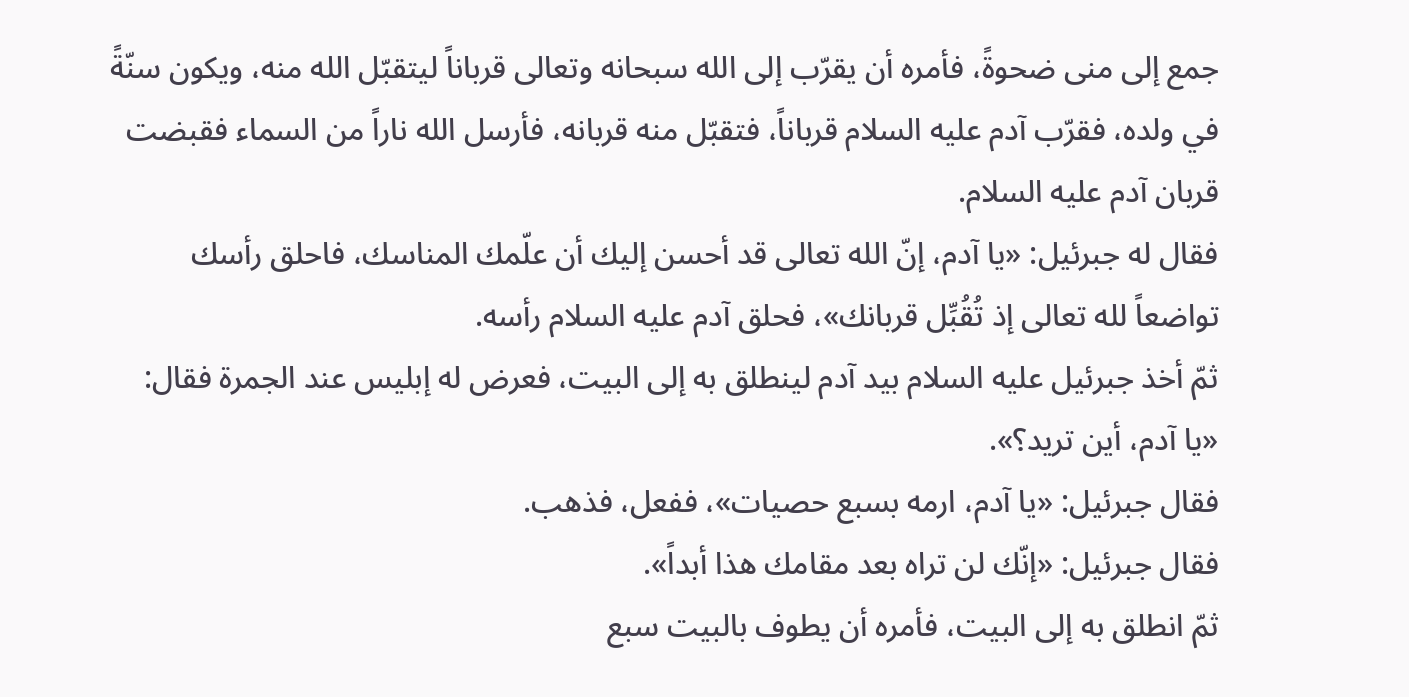جمع إلى منى ضحوةً، فأمره أن يقرّب إلى الله سبحانه وتعالى قرباناً ليتقبّل الله منه، ويكون سنّةً في ولده، فقرّب آدم عليه السلام قرباناً، فتقبّل منه قربانه، فأرسل الله ناراً من السماء فقبضت قربان آدم عليه السلام.
فقال له جبرئيل: «يا آدم، إنّ الله تعالى قد أحسن إليك أن علّمك المناسك، فاحلق رأسك تواضعاً لله تعالى إذ تُقُبِّل قربانك»، فحلق آدم عليه السلام رأسه.
ثمّ أخذ جبرئيل عليه السلام بيد آدم لينطلق به إلى البيت، فعرض له إبليس عند الجمرة فقال: «يا آدم، أين تريد؟».
فقال جبرئيل: «يا آدم، ارمه بسبع حصيات»، ففعل، فذهب.
فقال جبرئيل: «إنّك لن تراه بعد مقامك هذا أبداً».
ثمّ انطلق به إلى البيت، فأمره أن يطوف بالبيت سبع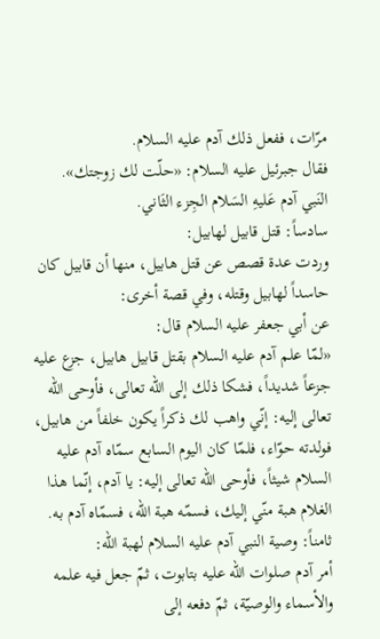مرّات، ففعل ذلك آدم عليه السلام.
فقال جبرئيل عليه السلام: «حلّت لك زوجتك».
النَبي آدم عَليهِ السَلام الجِزء الثَاني.
سادساً: قتل قابيل لهابيل:
وردت عدة قصص عن قتل هابيل، منها أن قابيل كان حاسداً لهابيل وقتله، وفي قصة أخرى:
عن أبي جعفر عليه السلام قال:
«لمّا علم آدم عليه السلام بقتل قابيل هابيل، جزع عليه جزعاً شديداً، فشكا ذلك إلى الله تعالى، فأوحى الله تعالى إليه: إنّي واهب لك ذكراً يكون خلفاً من هابيل، فولدته حوّاء، فلمّا كان اليوم السابع سمّاه آدم عليه السلام شيثاً، فأوحى الله تعالى إليه: يا آدم، إنّما هذا الغلام هبة منّي إليك، فسمّه هبة الله، فسمّاه آدم به.
ثامناً: وصية النبي آدم عليه السلام لهبة الله:
أمر آدم صلوات الله عليه بتابوت، ثمّ جعل فيه علمه والأسماء والوصيّة، ثمّ دفعه إلى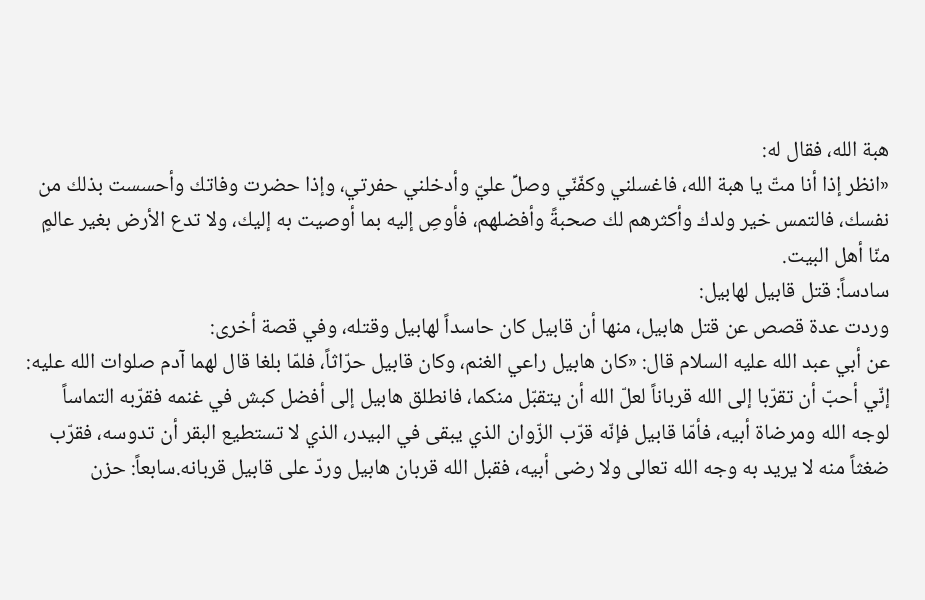هبة الله، فقال له:
«انظر إذا أنا متّ يا هبة الله، فاغسلني وكفّنّي وصلِّ عليّ وأدخلني حفرتي، وإذا حضرت وفاتك وأحسست بذلك من نفسك، فالتمس خير ولدك وأكثرهم لك صحبةً وأفضلهم، فأوصِ إليه بما أوصيت به إليك، ولا تدع الأرض بغير عالمٍ منّا أهل البيت.
سادساً: قتل قابيل لهابيل:
وردت عدة قصص عن قتل هابيل، منها أن قابيل كان حاسداً لهابيل وقتله، وفي قصة أخرى:
عن أبي عبد الله عليه السلام قال: «كان هابيل راعي الغنم، وكان قابيل حرّاثاً، فلمّا بلغا قال لهما آدم صلوات الله عليه: إنّي أحبّ أن تقرّبا إلى الله قرباناً لعلّ الله أن يتقبّل منكما، فانطلق هابيل إلى أفضل كبش في غنمه فقرّبه التماساً لوجه الله ومرضاة أبيه، فأمّا قابيل فإنّه قرّب الزّوان الذي يبقى في البيدر، الذي لا تستطيع البقر أن تدوسه، فقرّب ضغثاً منه لا يريد به وجه الله تعالى ولا رضى أبيه، فقبل الله قربان هابيل وردّ على قابيل قربانه.سابعاً: حزن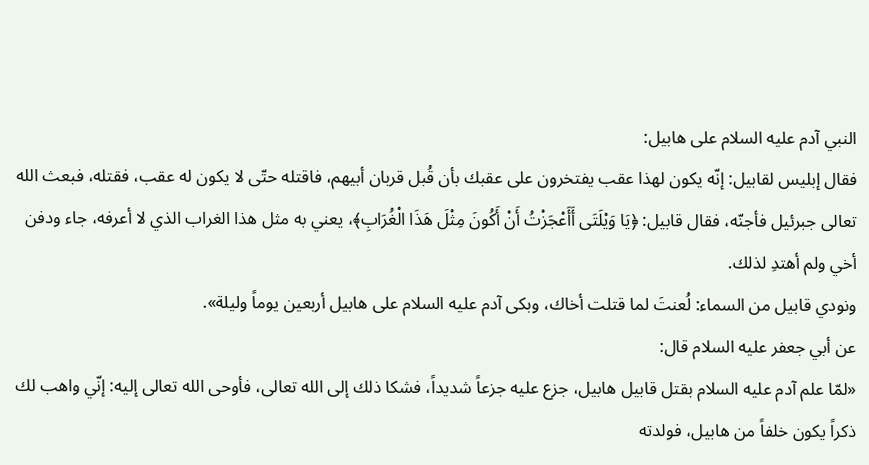النبي آدم عليه السلام على هابيل:
فقال إبليس لقابيل: إنّه يكون لهذا عقب يفتخرون على عقبك بأن قُبل قربان أبيهم، فاقتله حتّى لا يكون له عقب، فقتله، فبعث الله تعالى جبرئيل فأجنّه، فقال قابيل: ﴿يَا وَيْلَتَى أَأَعْجَزْتُ أَنْ أَكُونَ مِثْلَ هَذَا الْغُرَابِ﴾، يعني به مثل هذا الغراب الذي لا أعرفه، جاء ودفن أخي ولم أهتدِ لذلك.
ونودي قابيل من السماء: لُعنتَ لما قتلت أخاك، وبكى آدم عليه السلام على هابيل أربعين يوماً وليلة».
عن أبي جعفر عليه السلام قال:
«لمّا علم آدم عليه السلام بقتل قابيل هابيل، جزع عليه جزعاً شديداً، فشكا ذلك إلى الله تعالى، فأوحى الله تعالى إليه: إنّي واهب لك ذكراً يكون خلفاً من هابيل، فولدته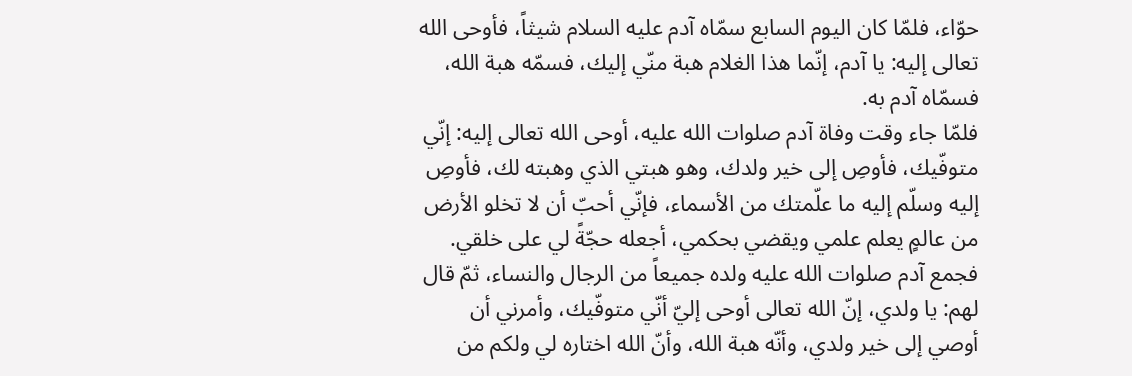حوّاء، فلمّا كان اليوم السابع سمّاه آدم عليه السلام شيثاً، فأوحى الله تعالى إليه: يا آدم، إنّما هذا الغلام هبة منّي إليك، فسمّه هبة الله، فسمّاه آدم به.
فلمّا جاء وقت وفاة آدم صلوات الله عليه، أوحى الله تعالى إليه: إنّي متوفّيك، فأوصِ إلى خير ولدك، وهو هبتي الذي وهبته لك، فأوصِ إليه وسلّم إليه ما علّمتك من الأسماء، فإنّي أحبّ أن لا تخلو الأرض من عالمٍ يعلم علمي ويقضي بحكمي، أجعله حجّةً لي على خلقي.
فجمع آدم صلوات الله عليه ولده جميعاً من الرجال والنساء، ثمّ قال لهم: يا ولدي، إنّ الله تعالى أوحى إليّ أنّي متوفّيك، وأمرني أن أوصي إلى خير ولدي، وأنّه هبة الله، وأنّ الله اختاره لي ولكم من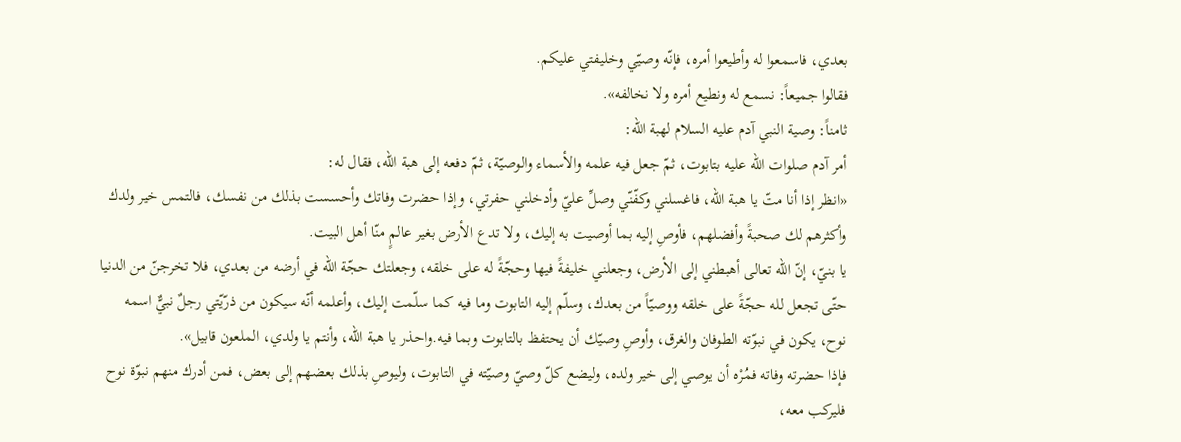بعدي، فاسمعوا له وأطيعوا أمره، فإنّه وصيّي وخليفتي عليكم.
فقالوا جميعاً: نسمع له ونطيع أمره ولا نخالفه».
ثامناً: وصية النبي آدم عليه السلام لهبة الله:
أمر آدم صلوات الله عليه بتابوت، ثمّ جعل فيه علمه والأسماء والوصيّة، ثمّ دفعه إلى هبة الله، فقال له:
«انظر إذا أنا متّ يا هبة الله، فاغسلني وكفّنّي وصلِّ عليّ وأدخلني حفرتي، وإذا حضرت وفاتك وأحسست بذلك من نفسك، فالتمس خير ولدك وأكثرهم لك صحبةً وأفضلهم، فأوصِ إليه بما أوصيت به إليك، ولا تدع الأرض بغير عالمٍ منّا أهل البيت.
يا بنيّ، إنّ الله تعالى أهبطني إلى الأرض، وجعلني خليفةً فيها وحجّةً له على خلقه، وجعلتك حجّة الله في أرضه من بعدي، فلا تخرجنّ من الدنيا حتّى تجعل لله حجّةً على خلقه ووصيّاً من بعدك، وسلّم إليه التابوت وما فيه كما سلّمت إليك، وأعلمه أنّه سيكون من ذرّيّتي رجلٌ نبيٌّ اسمه نوح، يكون في نبوّته الطوفان والغرق، وأوصِ وصيّك أن يحتفظ بالتابوت وبما فيه.واحذر يا هبة الله، وأنتم يا ولدي، الملعون قابيل».
فإذا حضرته وفاته فمُرْه أن يوصي إلى خير ولده، وليضع كلّ وصيّ وصيّته في التابوت، وليوصِ بذلك بعضهم إلى بعض، فمن أدرك منهم نبوّة نوح فليركب معه،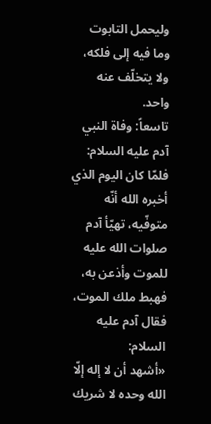وليحمل التابوت وما فيه إلى فلكه، ولا يتخلّف عنه واحد.
تاسعاً: وفاة النبي آدم عليه السلام:
فلمّا كان اليوم الذي أخبره الله أنّه متوفّيه، تهيّأ آدم صلوات الله عليه للموت وأذعن به، فهبط ملك الموت، فقال آدم عليه السلام:
«أشهد أن لا إله إلّا الله وحده لا شريك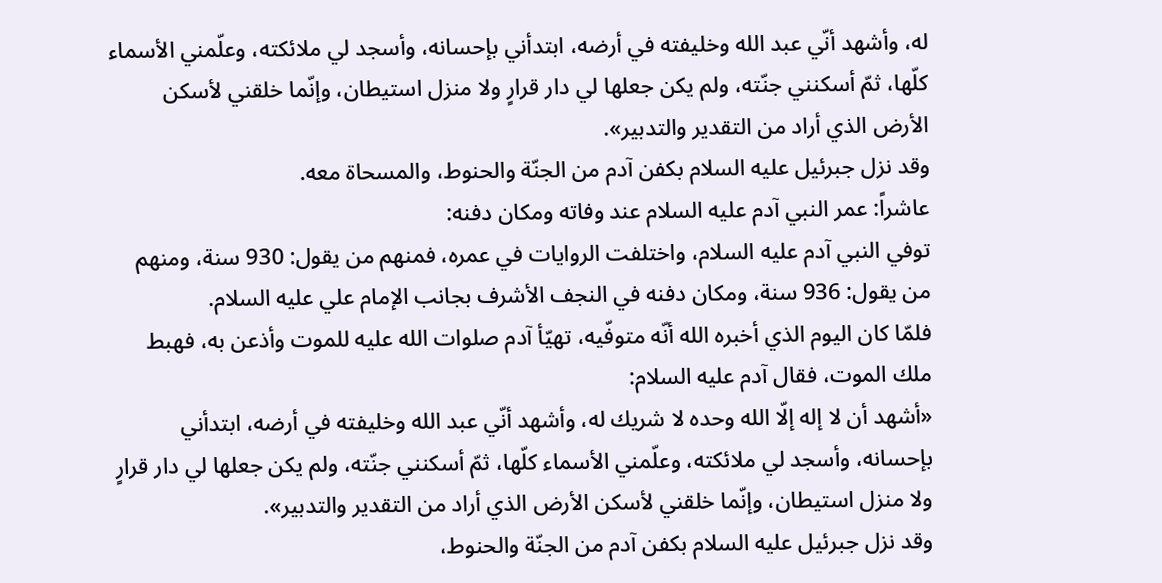له، وأشهد أنّي عبد الله وخليفته في أرضه، ابتدأني بإحسانه، وأسجد لي ملائكته، وعلّمني الأسماء كلّها، ثمّ أسكنني جنّته، ولم يكن جعلها لي دار قرارٍ ولا منزل استيطان، وإنّما خلقني لأسكن الأرض الذي أراد من التقدير والتدبير».
وقد نزل جبرئيل عليه السلام بكفن آدم من الجنّة والحنوط، والمسحاة معه.
عاشراً: عمر النبي آدم عليه السلام عند وفاته ومكان دفنه:
توفي النبي آدم عليه السلام، واختلفت الروايات في عمره، فمنهم من يقول: 930 سنة، ومنهم من يقول: 936 سنة، ومكان دفنه في النجف الأشرف بجانب الإمام علي عليه السلام.
فلمّا كان اليوم الذي أخبره الله أنّه متوفّيه، تهيّأ آدم صلوات الله عليه للموت وأذعن به، فهبط ملك الموت، فقال آدم عليه السلام:
«أشهد أن لا إله إلّا الله وحده لا شريك له، وأشهد أنّي عبد الله وخليفته في أرضه، ابتدأني بإحسانه، وأسجد لي ملائكته، وعلّمني الأسماء كلّها، ثمّ أسكنني جنّته، ولم يكن جعلها لي دار قرارٍ ولا منزل استيطان، وإنّما خلقني لأسكن الأرض الذي أراد من التقدير والتدبير».
وقد نزل جبرئيل عليه السلام بكفن آدم من الجنّة والحنوط،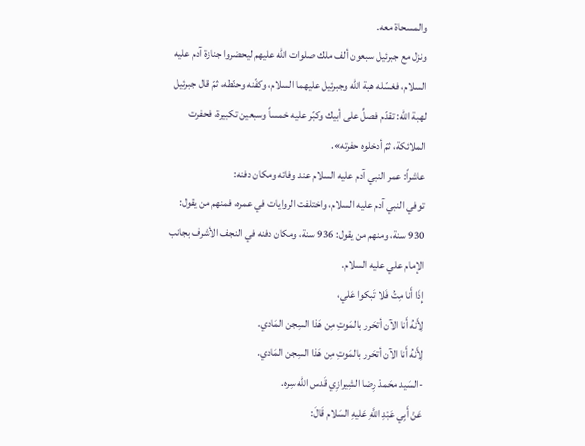والمسحاة معه.
ونزل مع جبرئيل سبعون ألف ملك صلوات الله عليهم ليحضروا جنازة آدم عليه السلام، فغسّله هبة الله وجبرئيل عليهما السلام، وكفّنه وحنّطه، ثمّ قال جبرئيل لهبة الله: تقدّم فصلِّ على أبيك وكبّر عليه خمساً وسبعين تكبيرة، فحفرت الملائكة، ثمّ أدخلوه حفرته».
عاشراً: عمر النبي آدم عليه السلام عند وفاته ومكان دفنه:
توفي النبي آدم عليه السلام، واختلفت الروايات في عمره، فمنهم من يقول: 930 سنة، ومنهم من يقول: 936 سنة، ومكان دفنه في النجف الأشرف بجانب الإمام علي عليه السلام.
إِذَا أَنا مِتُ فَلا تَبكوا عَلي،
لِأَنهُ أَنا الآن أتحَرر بالمَوتِ مِن هَذا السِجن المَادي.
لِأَنهُ أَنا الآن أتحَرر بالمَوتِ مِن هَذا السِجن المَادي.
-السَيد محَمدْ رِضا الشِيرازِي قَدس اللّٰه سِره.
عَنْ أَبِي عَبْدِ اللَّهِ عَليهِ السَلام قَالَ: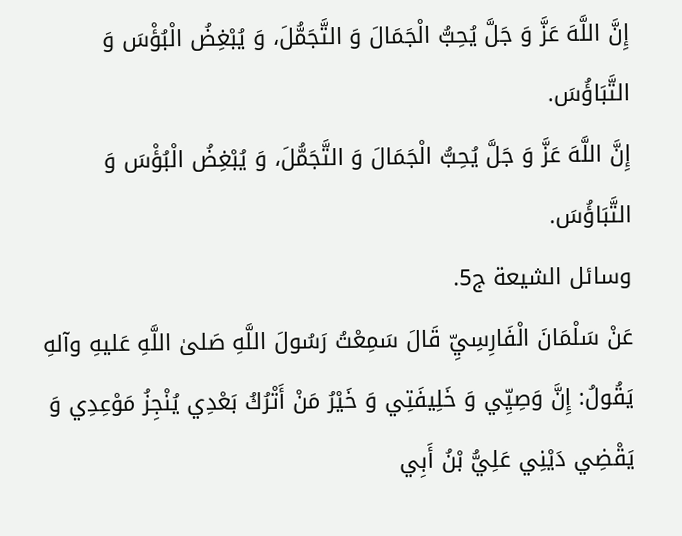إِنَّ اللَّهَ عَزَّ وَ جَلَّ يُحِبُّ الْجَمَالَ وَ التَّجَمُّلَ، وَ يُبْغِضُ الْبُؤْسَ وَ التَّبَاؤُسَ.
إِنَّ اللَّهَ عَزَّ وَ جَلَّ يُحِبُّ الْجَمَالَ وَ التَّجَمُّلَ، وَ يُبْغِضُ الْبُؤْسَ وَ التَّبَاؤُسَ.
وسائل الشيعة ج5.
عَنْ سَلْمَانَ الْفَارِسِيِّ قَالَ سَمِعْتُ رَسُولَ اللَّهِ صَلىٰ اللَّهِ عَليهِ وآلهِ يَقُولُ: إِنَّ وَصِيِّي وَ خَلِيفَتِي وَ خَيْرُ مَنْ أَتْرُكُ بَعْدِي يُنْجِزُ مَوْعِدِي وَ يَقْضِي دَيْنِي عَلِيُّ بْنُ أَبِي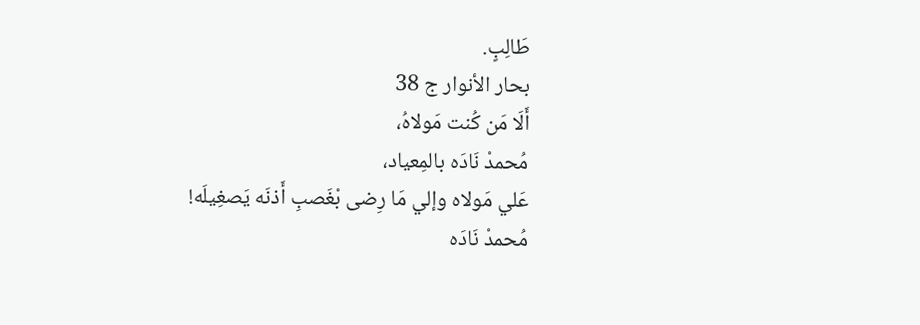طَالِبٍ.
بحار الأنوار ج 38
أَلَا مَن كُنت مَولاهُ،
مُحمدْ نَادَه بالمِعياد،
عَلي مَولاه وإلي مَا رِضى بْغَصبِ أَذنَه يَصغِيلَه!
مُحمدْ نَادَه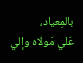بالمِعياد،
عَلي مَولاه وإلي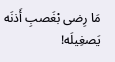مَا رِضى بْغَصبِ أَذنَه يَصغِيلَه!